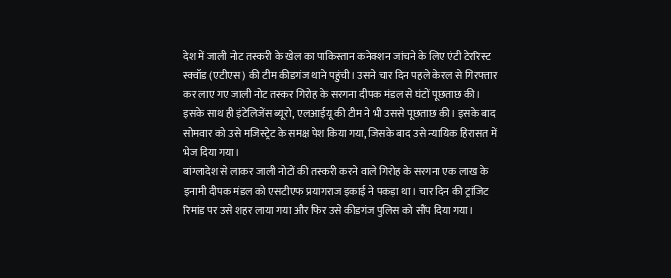देश में जाली नोट तस्करी के खेल का पाकिस्तान कनेक्शन जांचने के लिए एंटी टेररिस्ट स्क्वॉड (एटीएस) की टीम कीडगंज थाने पहुंची। उसने चार दिन पहले केरल से गिरफ्तार कर लाए गए जाली नोट तस्कर गिरोह के सरगना दीपक मंडल से घंटों पूछताछ की। इसके साथ ही इंटेलिजेंस ब्यूरो, एलआईयू की टीम ने भी उससे पूछताछ की। इसके बाद सोमवार को उसे मजिस्ट्रेट के समक्ष पेश किया गया, जिसके बाद उसे न्यायिक हिरासत में भेज दिया गया।
बांग्लादेश से लाकर जाली नोटों की तस्करी करने वाले गिरोह के सरगना एक लाख के इनामी दीपक मंडल को एसटीएफ प्रयागराज इकाई ने पकड़ा था। चार दिन की ट्रांजिट रिमांड पर उसे शहर लाया गया और फिर उसे कीडगंज पुलिस को सौंप दिया गया।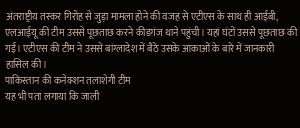अंतराष्ट्रीय तस्कर गिरोह से जुड़ा मामला होने की वजह से एटीएस के साथ ही आईबी, एलआईयू की टीम उससे पूछताछ करने कीडगंज थाने पहुंची। यहां घंटों उससे पूछताछ की गई। एटीएस की टीम ने उससे बांग्लादेश में बैठे उसके आकाओं के बारे में जानकारी हासिल की।
पाकिस्तान की कनेक्शन तलाशेगी टीम
यह भी पता लगाया कि जाली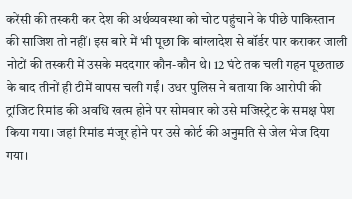करेंसी की तस्करी कर देश की अर्थव्यवस्था को चोट पहुंचाने के पीछे पाकिस्तान की साजिश तो नहीं। इस बारे में भी पूछा कि बांग्लादेश से बॉर्डर पार कराकर जाली नोटों की तस्करी में उसके मददगार कौन-कौन थे। 12 घंटे तक चली गहन पूछताछ के बाद तीनों ही टीमें वापस चली गईं। उधर पुलिस ने बताया कि आरोपी की ट्रांजिट रिमांड की अवधि खत्म होने पर सोमवार को उसे मजिस्ट्रेट के समक्ष पेश किया गया। जहां रिमांड मंजूर होने पर उसे कोर्ट की अनुमति से जेल भेज दिया गया।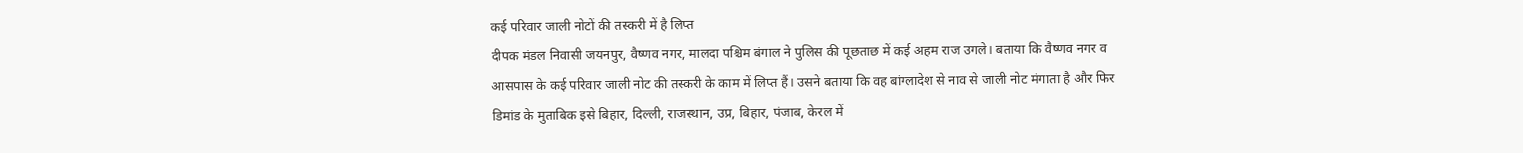कई परिवार जाली नोटों की तस्करी में है लिप्त
दीपक मंडल निवासी जयनपुर, वैष्णव नगर, मालदा पश्चिम बंगाल ने पुलिस की पूछताछ में कई अहम राज उगले। बताया कि वैष्णव नगर व आसपास के कई परिवार जाली नोट की तस्करी के काम में लिप्त हैं। उसने बताया कि वह बांग्लादेश से नाव से जाली नोट मंगाता है और फिर डिमांड के मुताबिक इसे बिहार, दिल्ली, राजस्थान, उप्र, बिहार, पंजाब, केरल में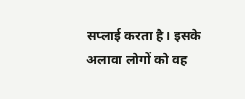सप्लाई करता है। इसके अलावा लोगों को वह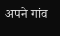अपने गांव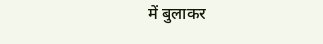में बुलाकर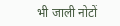भी जाली नोटों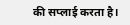की सप्लाई करता है।